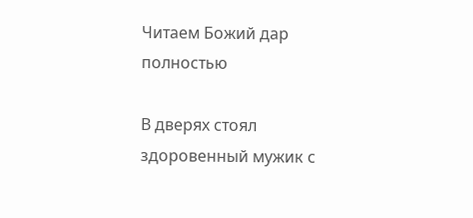Читаем Божий дар полностью

В дверях стоял здоровенный мужик с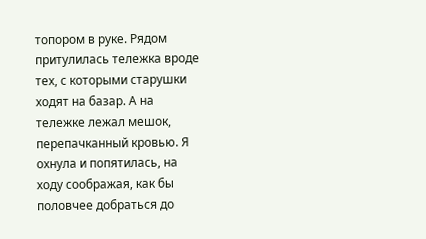топором в руке. Рядом притулилась тележка вроде тех, с которыми старушки ходят на базар. А на тележке лежал мешок, перепачканный кровью. Я охнула и попятилась, на ходу соображая, как бы половчее добраться до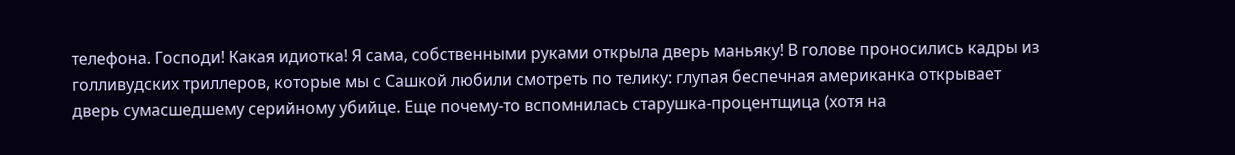телефона. Господи! Какая идиотка! Я сама, собственными руками открыла дверь маньяку! В голове проносились кадры из голливудских триллеров, которые мы с Сашкой любили смотреть по телику: глупая беспечная американка открывает дверь сумасшедшему серийному убийце. Еще почему-то вспомнилась старушка-процентщица (хотя на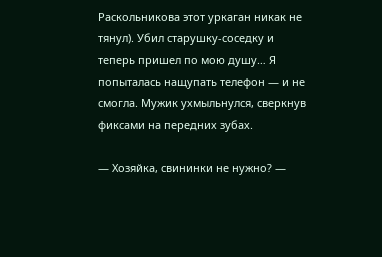Раскольникова этот уркаган никак не тянул). Убил старушку-соседку и теперь пришел по мою душу… Я попыталась нащупать телефон — и не смогла. Мужик ухмыльнулся, сверкнув фиксами на передних зубах.

— Хозяйка, свининки не нужно? —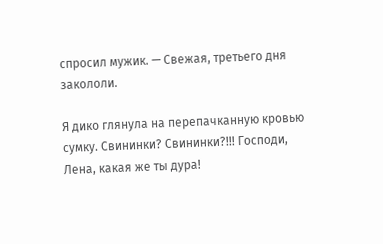спросил мужик. — Свежая, третьего дня закололи.

Я дико глянула на перепачканную кровью сумку. Свининки? Свининки?!!! Господи, Лена, какая же ты дура!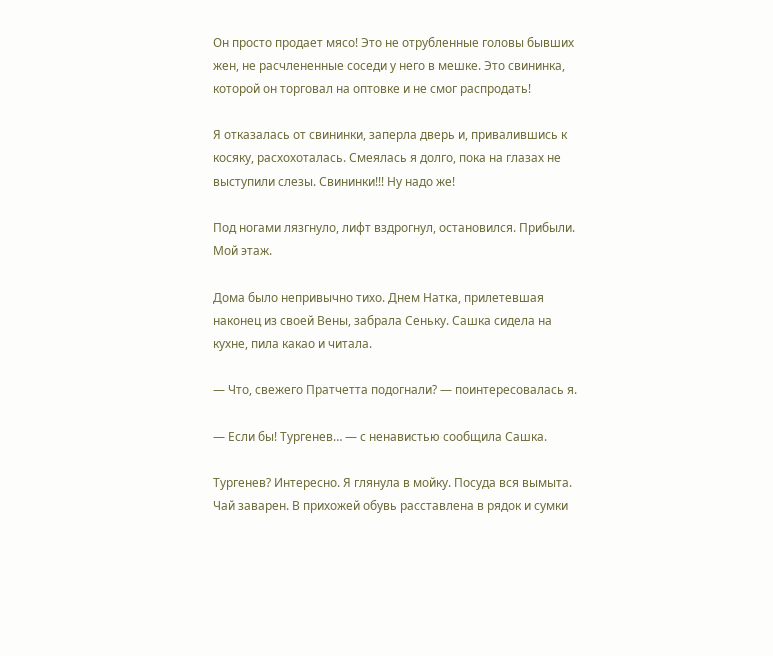Он просто продает мясо! Это не отрубленные головы бывших жен, не расчлененные соседи у него в мешке. Это свининка, которой он торговал на оптовке и не смог распродать!

Я отказалась от свининки, заперла дверь и, привалившись к косяку, расхохоталась. Смеялась я долго, пока на глазах не выступили слезы. Свининки!!! Ну надо же!

Под ногами лязгнуло, лифт вздрогнул, остановился. Прибыли. Мой этаж.

Дома было непривычно тихо. Днем Натка, прилетевшая наконец из своей Вены, забрала Сеньку. Сашка сидела на кухне, пила какао и читала.

— Что, свежего Пратчетта подогнали? — поинтересовалась я.

— Если бы! Тургенев… — с ненавистью сообщила Сашка.

Тургенев? Интересно. Я глянула в мойку. Посуда вся вымыта. Чай заварен. В прихожей обувь расставлена в рядок и сумки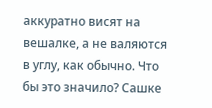аккуратно висят на вешалке, а не валяются в углу, как обычно. Что бы это значило? Сашке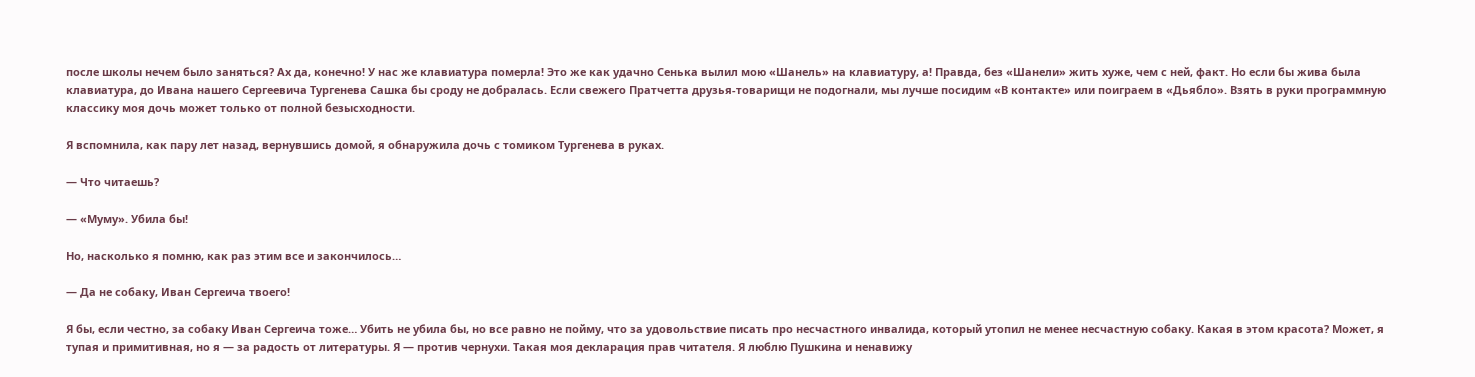после школы нечем было заняться? Ах да, конечно! У нас же клавиатура померла! Это же как удачно Сенька вылил мою «Шанель» на клавиатуру, а! Правда, без «Шанели» жить хуже, чем с ней, факт. Но если бы жива была клавиатура, до Ивана нашего Сергеевича Тургенева Сашка бы сроду не добралась. Если свежего Пратчетта друзья-товарищи не подогнали, мы лучше посидим «В контакте» или поиграем в «Дьябло». Взять в руки программную классику моя дочь может только от полной безысходности.

Я вспомнила, как пару лет назад, вернувшись домой, я обнаружила дочь с томиком Тургенева в руках.

— Что читаешь?

— «Муму». Убила бы!

Но, насколько я помню, как раз этим все и закончилось…

— Да не собаку, Иван Сергеича твоего!

Я бы, если честно, за собаку Иван Сергеича тоже… Убить не убила бы, но все равно не пойму, что за удовольствие писать про несчастного инвалида, который утопил не менее несчастную собаку. Какая в этом красота? Может, я тупая и примитивная, но я — за радость от литературы. Я — против чернухи. Такая моя декларация прав читателя. Я люблю Пушкина и ненавижу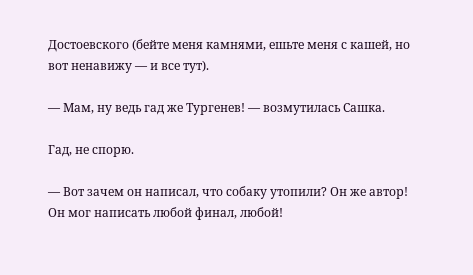Достоевского (бейте меня камнями, ешьте меня с кашей, но вот ненавижу — и все тут).

— Мам, ну ведь гад же Тургенев! — возмутилась Сашка.

Гад, не спорю.

— Вот зачем он написал, что собаку утопили? Он же автор! Он мог написать любой финал, любой!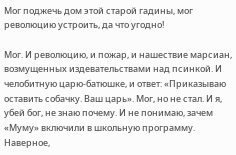Мог поджечь дом этой старой гадины, мог революцию устроить, да что угодно!

Мог. И революцию, и пожар, и нашествие марсиан, возмущенных издевательствами над псинкой. И челобитную царю-батюшке, и ответ: «Приказываю оставить собачку. Ваш царь». Мог, но не стал. И я, убей бог, не знаю почему. И не понимаю, зачем «Муму» включили в школьную программу. Наверное,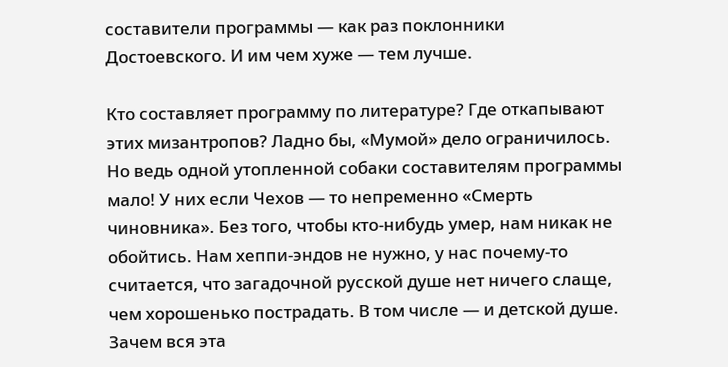составители программы — как раз поклонники Достоевского. И им чем хуже — тем лучше.

Кто составляет программу по литературе? Где откапывают этих мизантропов? Ладно бы, «Мумой» дело ограничилось. Но ведь одной утопленной собаки составителям программы мало! У них если Чехов — то непременно «Смерть чиновника». Без того, чтобы кто-нибудь умер, нам никак не обойтись. Нам хеппи-эндов не нужно, у нас почему-то считается, что загадочной русской душе нет ничего слаще, чем хорошенько пострадать. В том числе — и детской душе. Зачем вся эта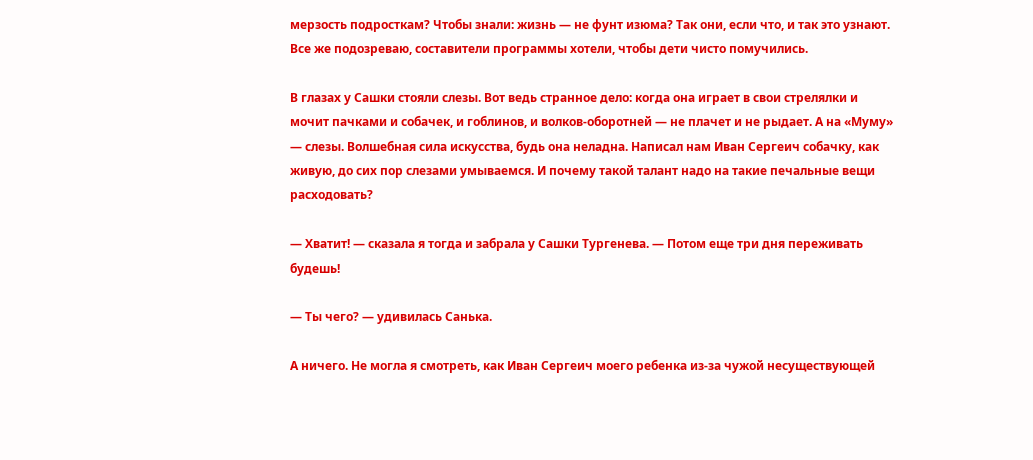мерзость подросткам? Чтобы знали: жизнь — не фунт изюма? Так они, если что, и так это узнают. Все же подозреваю, составители программы хотели, чтобы дети чисто помучились.

В глазах у Сашки стояли слезы. Вот ведь странное дело: когда она играет в свои стрелялки и мочит пачками и собачек, и гоблинов, и волков-оборотней — не плачет и не рыдает. А на «Муму» — слезы. Волшебная сила искусства, будь она неладна. Написал нам Иван Сергеич собачку, как живую, до сих пор слезами умываемся. И почему такой талант надо на такие печальные вещи расходовать?

— Хватит! — сказала я тогда и забрала у Сашки Тургенева. — Потом еще три дня переживать будешь!

— Ты чего? — удивилась Санька.

А ничего. Не могла я смотреть, как Иван Сергеич моего ребенка из-за чужой несуществующей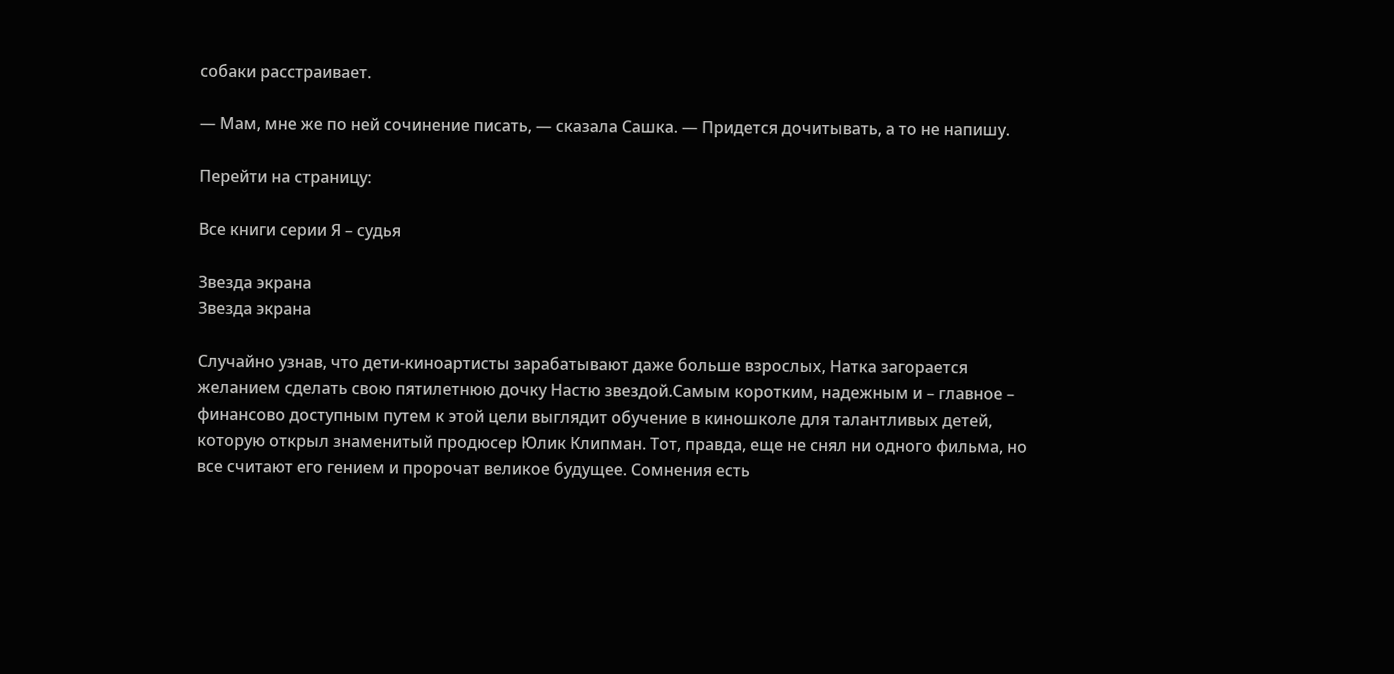собаки расстраивает.

— Мам, мне же по ней сочинение писать, — сказала Сашка. — Придется дочитывать, а то не напишу.

Перейти на страницу:

Все книги серии Я – судья

Звезда экрана
Звезда экрана

Случайно узнав, что дети-киноартисты зарабатывают даже больше взрослых, Натка загорается желанием сделать свою пятилетнюю дочку Настю звездой.Самым коротким, надежным и – главное – финансово доступным путем к этой цели выглядит обучение в киношколе для талантливых детей, которую открыл знаменитый продюсер Юлик Клипман. Тот, правда, еще не снял ни одного фильма, но все считают его гением и пророчат великое будущее. Сомнения есть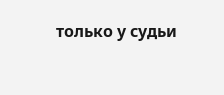только у судьи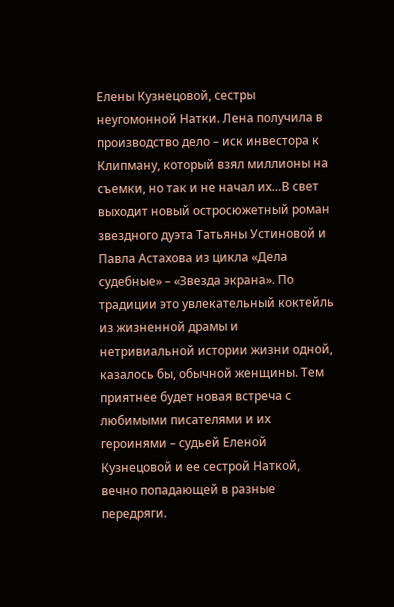Елены Кузнецовой, сестры неугомонной Натки. Лена получила в производство дело – иск инвестора к Клипману, который взял миллионы на съемки, но так и не начал их…В свет выходит новый остросюжетный роман звездного дуэта Татьяны Устиновой и Павла Астахова из цикла «Дела судебные» – «Звезда экрана». По традиции это увлекательный коктейль из жизненной драмы и нетривиальной истории жизни одной, казалось бы, обычной женщины. Тем приятнее будет новая встреча с любимыми писателями и их героинями – судьей Еленой Кузнецовой и ее сестрой Наткой, вечно попадающей в разные передряги.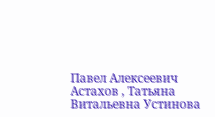Павел Алексеевич Астахов , Татьяна Витальевна Устинова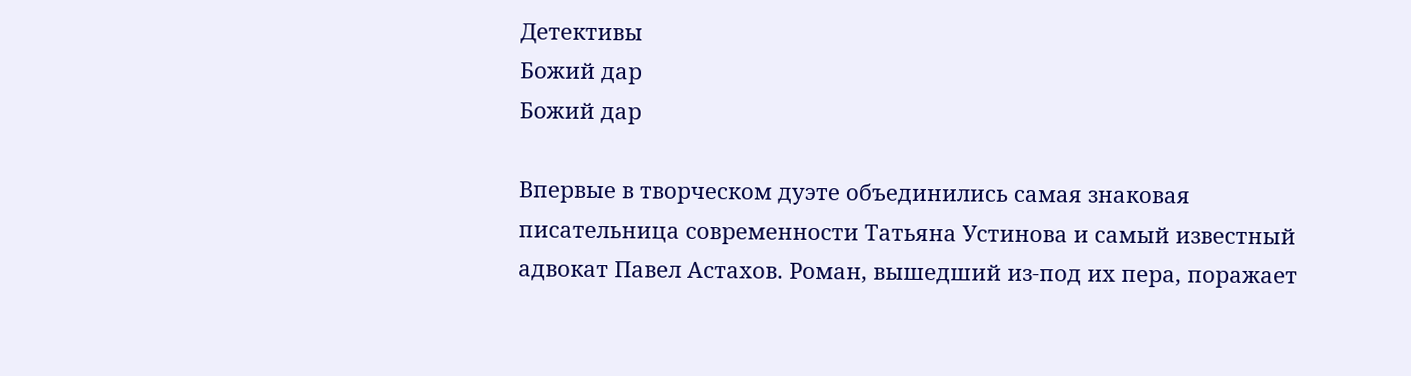Детективы
Божий дар
Божий дар

Впервые в творческом дуэте объединились самая знаковая писательница современности Татьяна Устинова и самый известный адвокат Павел Астахов. Роман, вышедший из-под их пера, поражает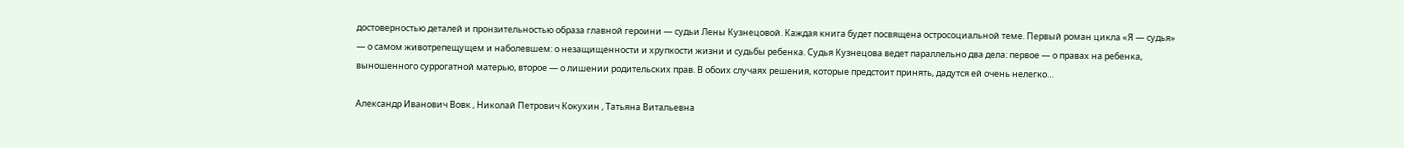достоверностью деталей и пронзительностью образа главной героини — судьи Лены Кузнецовой. Каждая книга будет посвящена остросоциальной теме. Первый роман цикла «Я — судья» — о самом животрепещущем и наболевшем: о незащищенности и хрупкости жизни и судьбы ребенка. Судья Кузнецова ведет параллельно два дела: первое — о правах на ребенка, выношенного суррогатной матерью, второе — о лишении родительских прав. В обоих случаях решения, которые предстоит принять, дадутся ей очень нелегко…

Александр Иванович Вовк , Николай Петрович Кокухин , Татьяна Витальевна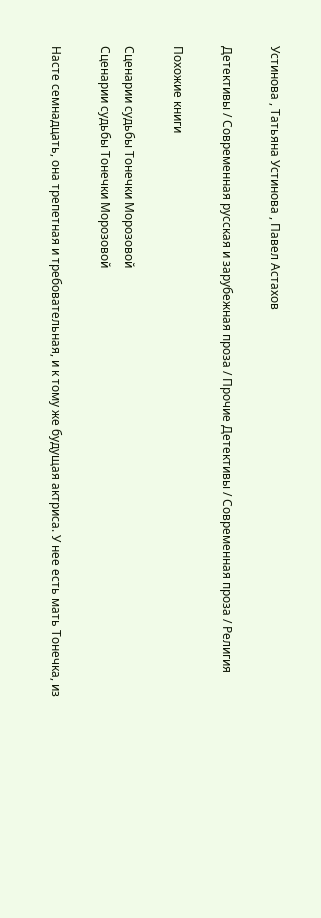Устинова , Татьяна Устинова , Павел Астахов

Детективы / Современная русская и зарубежная проза / Прочие Детективы / Современная проза / Религия

Похожие книги

Сценарии судьбы Тонечки Морозовой
Сценарии судьбы Тонечки Морозовой

Насте семнадцать, она трепетная и требовательная, и к тому же будущая актриса. У нее есть мать Тонечка, из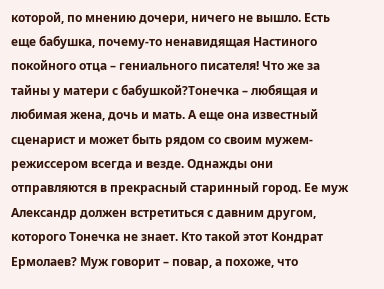которой, по мнению дочери, ничего не вышло. Есть еще бабушка, почему-то ненавидящая Настиного покойного отца – гениального писателя! Что же за тайны у матери с бабушкой?Тонечка – любящая и любимая жена, дочь и мать. А еще она известный сценарист и может быть рядом со своим мужем-режиссером всегда и везде. Однажды они отправляются в прекрасный старинный город. Ее муж Александр должен встретиться с давним другом, которого Тонечка не знает. Кто такой этот Кондрат Ермолаев? Муж говорит – повар, а похоже, что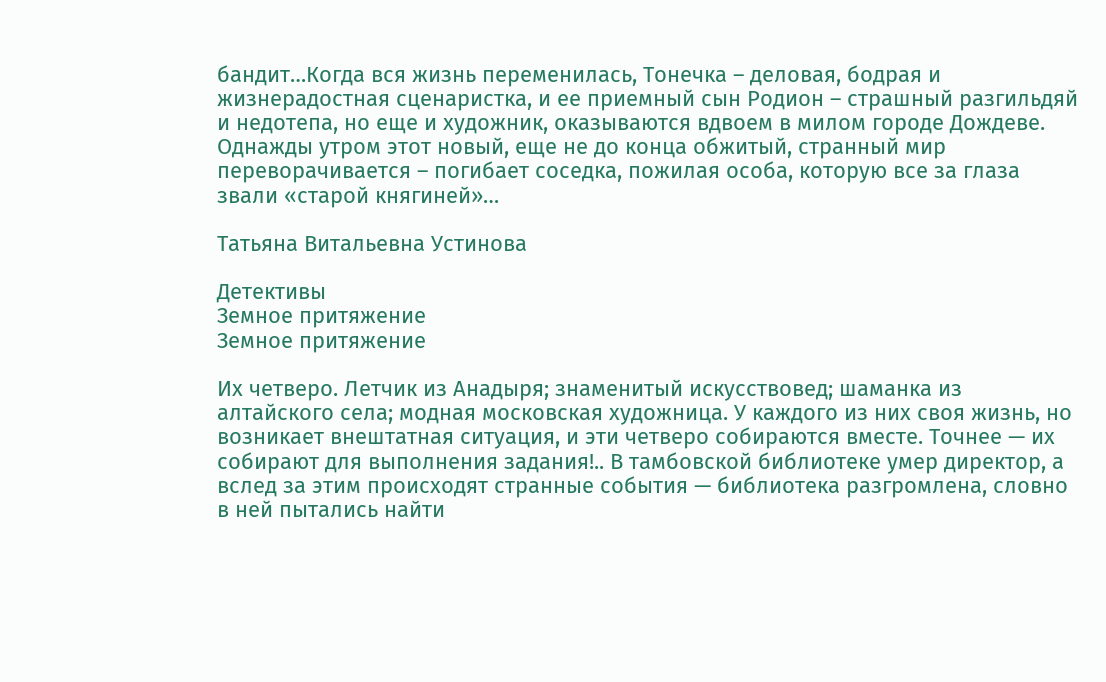бандит…Когда вся жизнь переменилась, Тонечка – деловая, бодрая и жизнерадостная сценаристка, и ее приемный сын Родион – страшный разгильдяй и недотепа, но еще и художник, оказываются вдвоем в милом городе Дождеве. Однажды утром этот новый, еще не до конца обжитый, странный мир переворачивается – погибает соседка, пожилая особа, которую все за глаза звали «старой княгиней»…

Татьяна Витальевна Устинова

Детективы
Земное притяжение
Земное притяжение

Их четверо. Летчик из Анадыря; знаменитый искусствовед; шаманка из алтайского села; модная московская художница. У каждого из них своя жизнь, но возникает внештатная ситуация, и эти четверо собираются вместе. Точнее — их собирают для выполнения задания!.. В тамбовской библиотеке умер директор, а вслед за этим происходят странные события — библиотека разгромлена, словно в ней пытались найти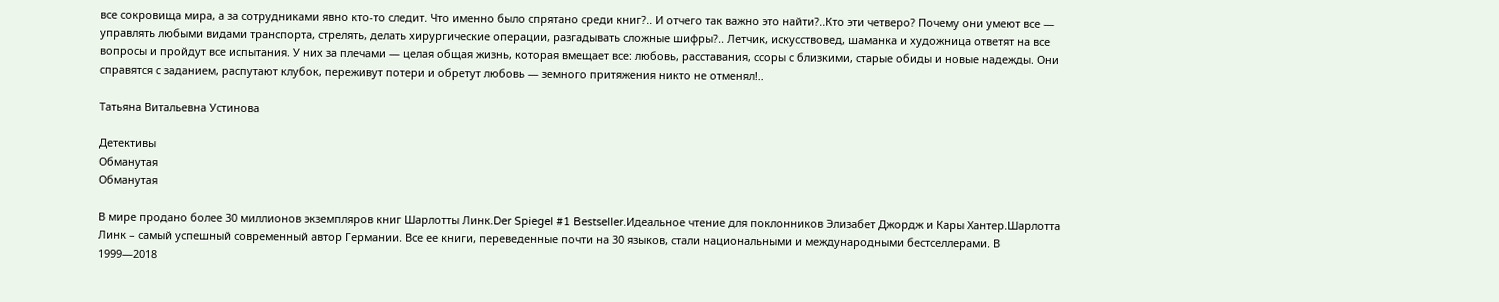все сокровища мира, а за сотрудниками явно кто-то следит. Что именно было спрятано среди книг?.. И отчего так важно это найти?..Кто эти четверо? Почему они умеют все — управлять любыми видами транспорта, стрелять, делать хирургические операции, разгадывать сложные шифры?.. Летчик, искусствовед, шаманка и художница ответят на все вопросы и пройдут все испытания. У них за плечами — целая общая жизнь, которая вмещает все: любовь, расставания, ссоры с близкими, старые обиды и новые надежды. Они справятся с заданием, распутают клубок, переживут потери и обретут любовь — земного притяжения никто не отменял!..

Татьяна Витальевна Устинова

Детективы
Обманутая
Обманутая

В мире продано более 30 миллионов экземпляров книг Шарлотты Линк.Der Spiegel #1 Bestseller.Идеальное чтение для поклонников Элизабет Джордж и Кары Хантер.Шарлотта Линк – самый успешный современный автор Германии. Все ее книги, переведенные почти на 30 языков, стали национальными и международными бестселлерами. В 1999—2018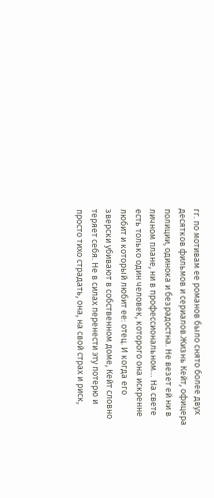гг. по мотивам ее романов было снято более двух десятков фильмов и сериалов.Жизнь Кейт, офицера полиции, одинока и безрадостна. Не везет ей ни в личном плане, ни в профессиональном… На свете есть только один человек, которого она искренне любит и который любит ее: отец. И когда его зверски убивают в собственном доме, Кейт словно теряет себя. Не в силах перенести эту потерю и просто тихо страдать, она, на свой страх и риск,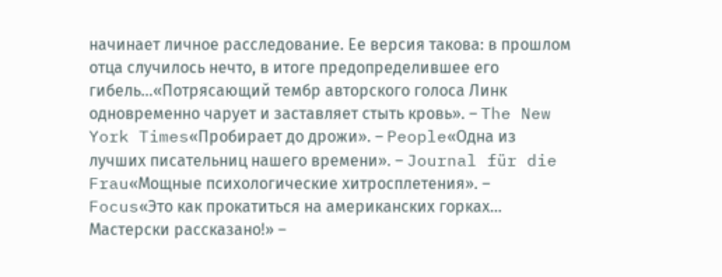начинает личное расследование. Ее версия такова: в прошлом отца случилось нечто, в итоге предопределившее его гибель…«Потрясающий тембр авторского голоса Линк одновременно чарует и заставляет стыть кровь». – The New York Times«Пробирает до дрожи». – People«Одна из лучших писательниц нашего времени». – Journal für die Frau«Мощные психологические хитросплетения». – Focus«Это как прокатиться на американских горках… Мастерски рассказано!» –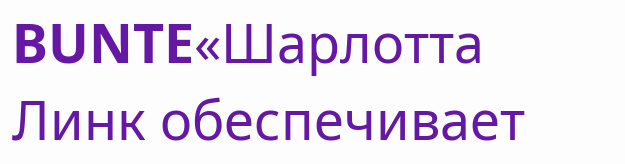BUNTE«Шарлотта Линк обеспечивает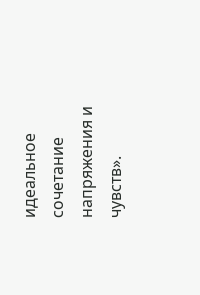идеальное сочетание напряжения и чувств».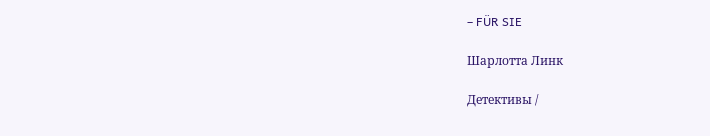– FÜR SIE

Шарлотта Линк

Детективы /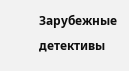Зарубежные детективы